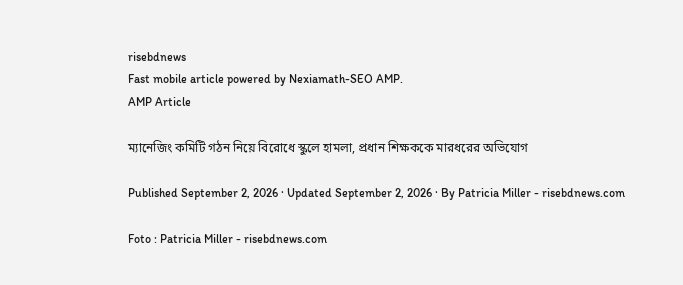risebdnews
Fast mobile article powered by Nexiamath-SEO AMP.
AMP Article

ম্যানেজিং কমিটি গঠন নিয়ে বিরোধে স্কুলে হামলা, প্রধান শিক্ষককে মারধরের অভিযোগ

Published September 2, 2026 · Updated September 2, 2026 · By Patricia Miller - risebdnews.com

Foto : Patricia Miller - risebdnews.com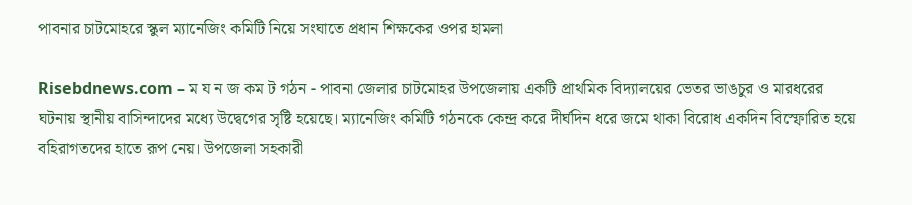পাবনার চাটমোহরে স্কুল ম্যানেজিং কমিটি নিয়ে সংঘাতে প্রধান শিক্ষকের ওপর হামলা

Risebdnews.com – ম য ন জ কম ট গঠন - পাবনা জেলার চাটমোহর উপজেলায় একটি প্রাথমিক বিদ্যালয়ের ভেতর ভাঙচুর ও মারধরের ঘটনায় স্থানীয় বাসিন্দাদের মধ্যে উদ্বেগের সৃষ্টি হয়েছে। ম্যানেজিং কমিটি গঠনকে কেন্দ্র করে দীর্ঘদিন ধরে জমে থাকা বিরোধ একদিন বিস্ফোরিত হয়ে বহিরাগতদের হাতে রূপ নেয়। উপজেলা সহকারী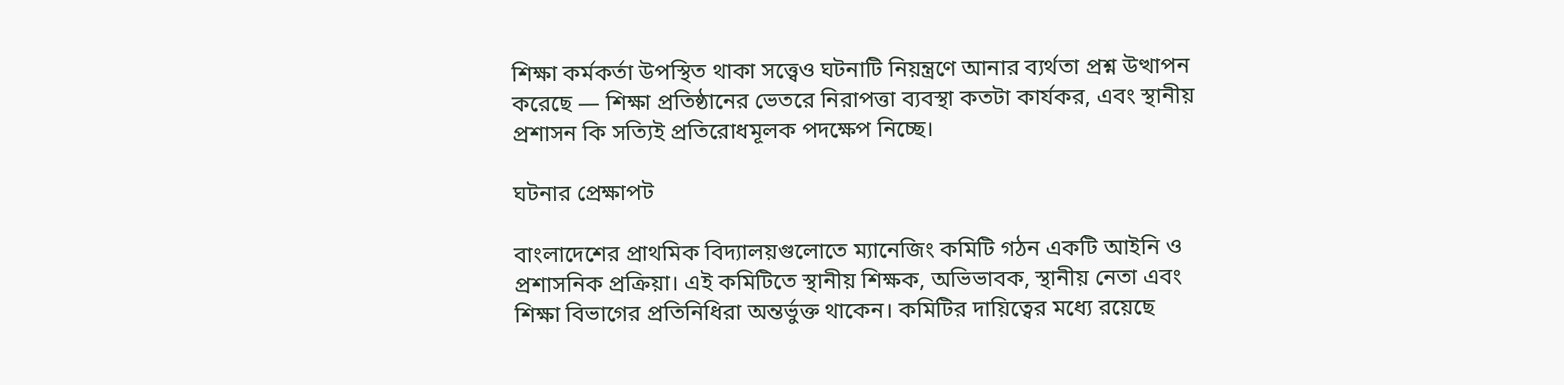শিক্ষা কর্মকর্তা উপস্থিত থাকা সত্ত্বেও ঘটনাটি নিয়ন্ত্রণে আনার ব্যর্থতা প্রশ্ন উত্থাপন করেছে — শিক্ষা প্রতিষ্ঠানের ভেতরে নিরাপত্তা ব্যবস্থা কতটা কার্যকর, এবং স্থানীয় প্রশাসন কি সত্যিই প্রতিরোধমূলক পদক্ষেপ নিচ্ছে।

ঘটনার প্রেক্ষাপট

বাংলাদেশের প্রাথমিক বিদ্যালয়গুলোতে ম্যানেজিং কমিটি গঠন একটি আইনি ও প্রশাসনিক প্রক্রিয়া। এই কমিটিতে স্থানীয় শিক্ষক, অভিভাবক, স্থানীয় নেতা এবং শিক্ষা বিভাগের প্রতিনিধিরা অন্তর্ভুক্ত থাকেন। কমিটির দায়িত্বের মধ্যে রয়েছে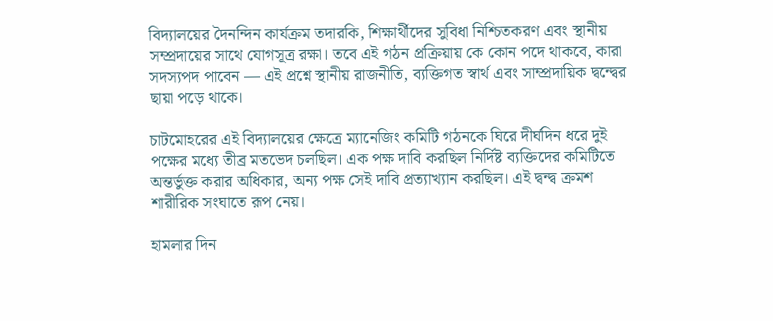বিদ্যালয়ের দৈনন্দিন কার্যক্রম তদারকি, শিক্ষার্থীদের সুবিধা নিশ্চিতকরণ এবং স্থানীয় সম্প্রদায়ের সাথে যোগসূত্র রক্ষা। তবে এই গঠন প্রক্রিয়ায় কে কোন পদে থাকবে, কারা সদস্যপদ পাবেন — এই প্রশ্নে স্থানীয় রাজনীতি, ব্যক্তিগত স্বার্থ এবং সাম্প্রদায়িক দ্বন্দ্বের ছায়া পড়ে থাকে।

চাটমোহরের এই বিদ্যালয়ের ক্ষেত্রে ম্যানেজিং কমিটি গঠনকে ঘিরে দীর্ঘদিন ধরে দুই পক্ষের মধ্যে তীব্র মতভেদ চলছিল। এক পক্ষ দাবি করছিল নির্দিষ্ট ব্যক্তিদের কমিটিতে অন্তর্ভুক্ত করার অধিকার, অন্য পক্ষ সেই দাবি প্রত্যাখ্যান করছিল। এই দ্বন্দ্ব ক্রমশ শারীরিক সংঘাতে রূপ নেয়।

হামলার দিন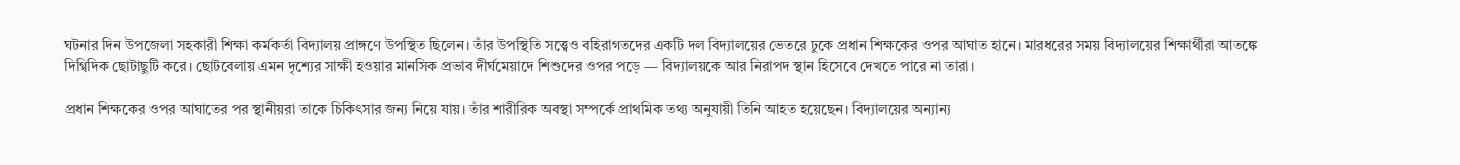ঘটনার দিন উপজেলা সহকারী শিক্ষা কর্মকর্তা বিদ্যালয় প্রাঙ্গণে উপস্থিত ছিলেন। তাঁর উপস্থিতি সত্ত্বেও বহিরাগতদের একটি দল বিদ্যালয়ের ভেতরে ঢুকে প্রধান শিক্ষকের ওপর আঘাত হানে। মারধরের সময় বিদ্যালয়ের শিক্ষার্থীরা আতঙ্কে দিগ্বিদিক ছোটাছুটি করে। ছোটবেলায় এমন দৃশ্যের সাক্ষী হওয়ার মানসিক প্রভাব দীর্ঘমেয়াদে শিশুদের ওপর পড়ে — বিদ্যালয়কে আর নিরাপদ স্থান হিসেবে দেখতে পারে না তারা।

প্রধান শিক্ষকের ওপর আঘাতের পর স্থানীয়রা তাকে চিকিৎসার জন্য নিয়ে যায়। তাঁর শারীরিক অবস্থা সম্পর্কে প্রাথমিক তথ্য অনুযায়ী তিনি আহত হয়েছেন। বিদ্যালয়ের অন্যান্য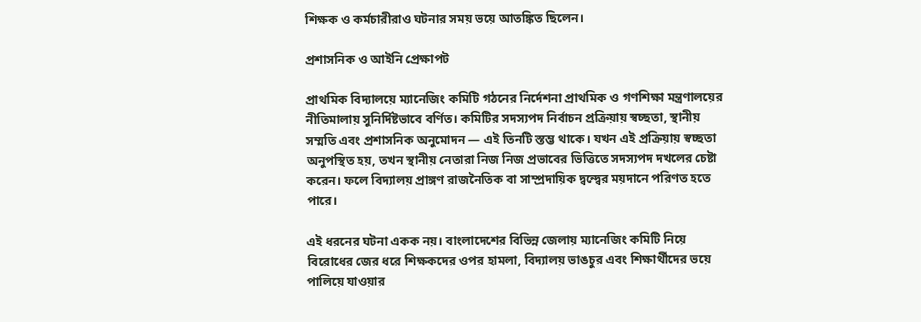শিক্ষক ও কর্মচারীরাও ঘটনার সময় ভয়ে আতঙ্কিত ছিলেন।

প্রশাসনিক ও আইনি প্রেক্ষাপট

প্রাথমিক বিদ্যালয়ে ম্যানেজিং কমিটি গঠনের নির্দেশনা প্রাথমিক ও গণশিক্ষা মন্ত্রণালয়ের নীতিমালায় সুনির্দিষ্টভাবে বর্ণিত। কমিটির সদস্যপদ নির্বাচন প্রক্রিয়ায় স্বচ্ছতা, স্থানীয় সম্মতি এবং প্রশাসনিক অনুমোদন — এই তিনটি স্তম্ভ থাকে। যখন এই প্রক্রিয়ায় স্বচ্ছতা অনুপস্থিত হয়, তখন স্থানীয় নেতারা নিজ নিজ প্রভাবের ভিত্তিতে সদস্যপদ দখলের চেষ্টা করেন। ফলে বিদ্যালয় প্রাঙ্গণ রাজনৈতিক বা সাম্প্রদায়িক দ্বন্দ্বের ময়দানে পরিণত হতে পারে।

এই ধরনের ঘটনা একক নয়। বাংলাদেশের বিভিন্ন জেলায় ম্যানেজিং কমিটি নিয়ে বিরোধের জের ধরে শিক্ষকদের ওপর হামলা, বিদ্যালয় ভাঙচুর এবং শিক্ষার্থীদের ভয়ে পালিয়ে যাওয়ার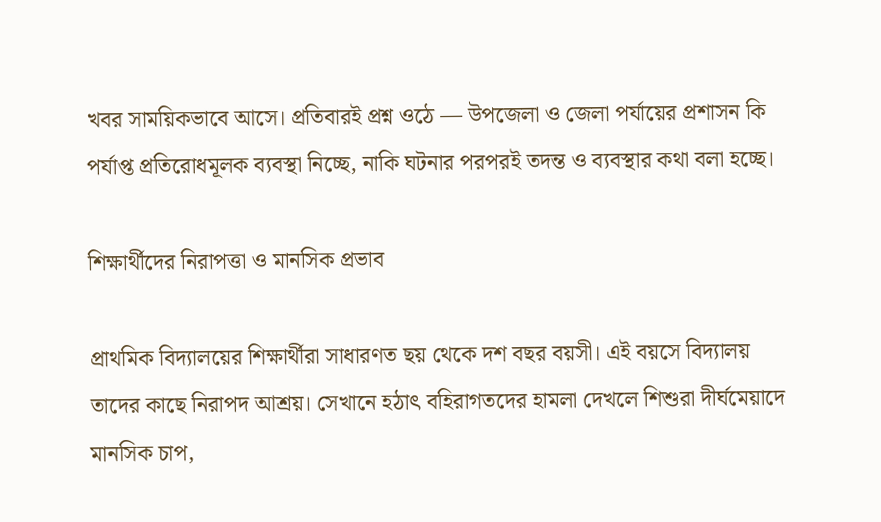খবর সাময়িকভাবে আসে। প্রতিবারই প্রশ্ন ওঠে — উপজেলা ও জেলা পর্যায়ের প্রশাসন কি পর্যাপ্ত প্রতিরোধমূলক ব্যবস্থা নিচ্ছে, নাকি ঘটনার পরপরই তদন্ত ও ব্যবস্থার কথা বলা হচ্ছে।

শিক্ষার্থীদের নিরাপত্তা ও মানসিক প্রভাব

প্রাথমিক বিদ্যালয়ের শিক্ষার্থীরা সাধারণত ছয় থেকে দশ বছর বয়সী। এই বয়সে বিদ্যালয় তাদের কাছে নিরাপদ আশ্রয়। সেখানে হঠাৎ বহিরাগতদের হামলা দেখলে শিশুরা দীর্ঘমেয়াদে মানসিক চাপ,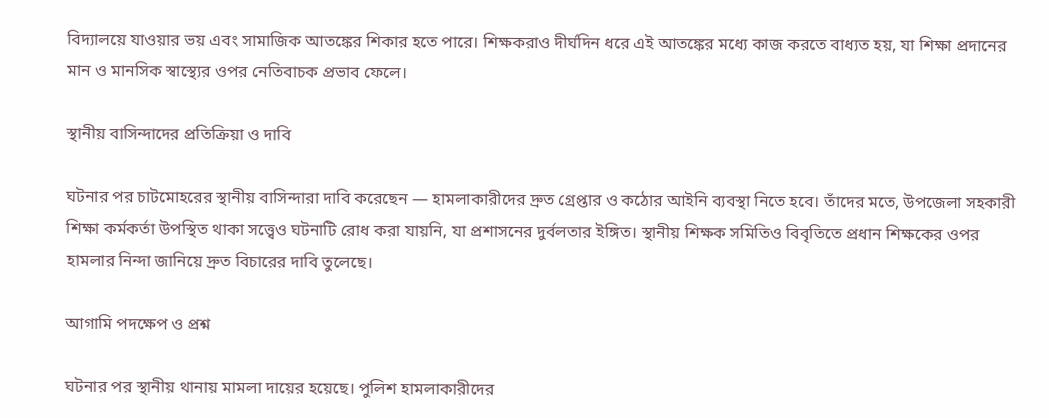বিদ্যালয়ে যাওয়ার ভয় এবং সামাজিক আতঙ্কের শিকার হতে পারে। শিক্ষকরাও দীর্ঘদিন ধরে এই আতঙ্কের মধ্যে কাজ করতে বাধ্যত হয়, যা শিক্ষা প্রদানের মান ও মানসিক স্বাস্থ্যের ওপর নেতিবাচক প্রভাব ফেলে।

স্থানীয় বাসিন্দাদের প্রতিক্রিয়া ও দাবি

ঘটনার পর চাটমোহরের স্থানীয় বাসিন্দারা দাবি করেছেন — হামলাকারীদের দ্রুত গ্রেপ্তার ও কঠোর আইনি ব্যবস্থা নিতে হবে। তাঁদের মতে, উপজেলা সহকারী শিক্ষা কর্মকর্তা উপস্থিত থাকা সত্ত্বেও ঘটনাটি রোধ করা যায়নি, যা প্রশাসনের দুর্বলতার ইঙ্গিত। স্থানীয় শিক্ষক সমিতিও বিবৃতিতে প্রধান শিক্ষকের ওপর হামলার নিন্দা জানিয়ে দ্রুত বিচারের দাবি তুলেছে।

আগামি পদক্ষেপ ও প্রশ্ন

ঘটনার পর স্থানীয় থানায় মামলা দায়ের হয়েছে। পুলিশ হামলাকারীদের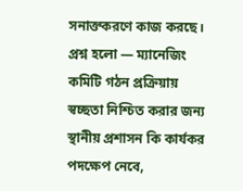সনাক্তকরণে কাজ করছে। প্রশ্ন হলো — ম্যানেজিং কমিটি গঠন প্রক্রিয়ায় স্বচ্ছতা নিশ্চিত করার জন্য স্থানীয় প্রশাসন কি কার্যকর পদক্ষেপ নেবে,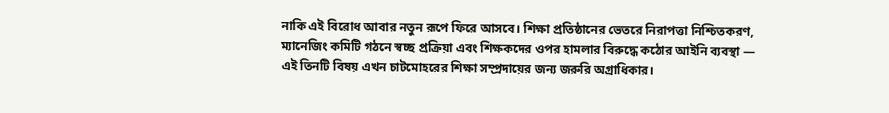নাকি এই বিরোধ আবার নতুন রূপে ফিরে আসবে। শিক্ষা প্রতিষ্ঠানের ভেতরে নিরাপত্তা নিশ্চিতকরণ, ম্যানেজিং কমিটি গঠনে স্বচ্ছ প্রক্রিয়া এবং শিক্ষকদের ওপর হামলার বিরুদ্ধে কঠোর আইনি ব্যবস্থা — এই তিনটি বিষয় এখন চাটমোহরের শিক্ষা সম্প্রদায়ের জন্য জরুরি অগ্রাধিকার।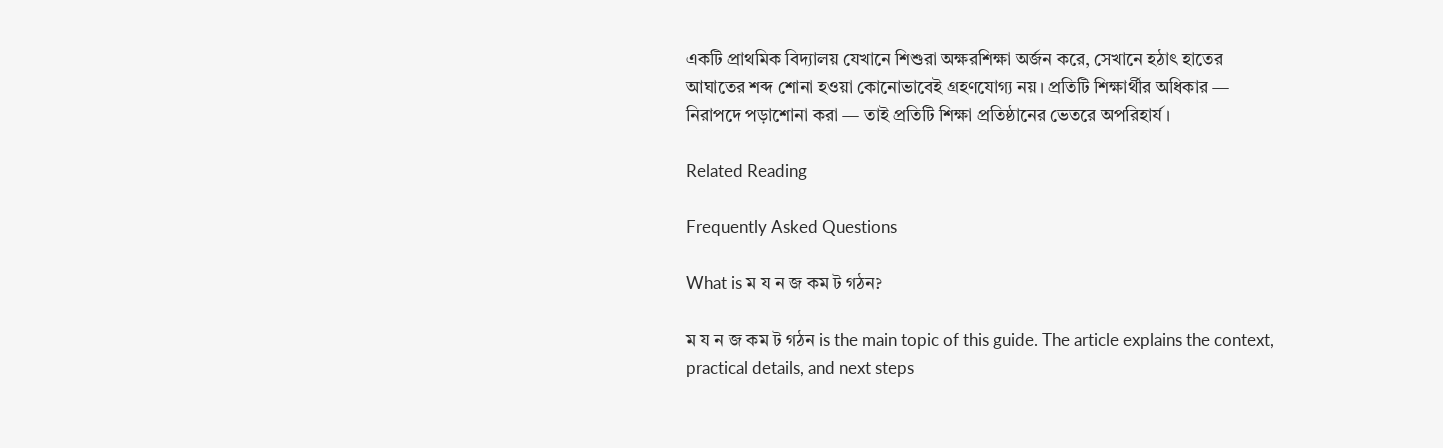একটি প্রাথমিক বিদ্যালয় যেখানে শিশুরা অক্ষরশিক্ষা অর্জন করে, সেখানে হঠাৎ হাতের আঘাতের শব্দ শোনা হওয়া কোনোভাবেই গ্রহণযোগ্য নয়। প্রতিটি শিক্ষার্থীর অধিকার — নিরাপদে পড়াশোনা করা — তাই প্রতিটি শিক্ষা প্রতিষ্ঠানের ভেতরে অপরিহার্য।

Related Reading

Frequently Asked Questions

What is ম য ন জ কম ট গঠন?

ম য ন জ কম ট গঠন is the main topic of this guide. The article explains the context, practical details, and next steps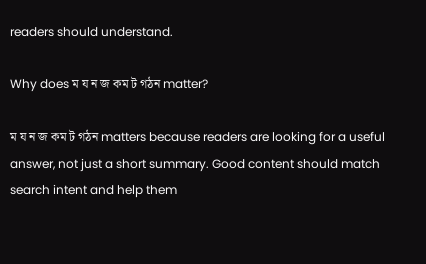readers should understand.

Why does ম য ন জ কম ট গঠন matter?

ম য ন জ কম ট গঠন matters because readers are looking for a useful answer, not just a short summary. Good content should match search intent and help them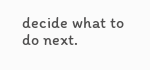decide what to do next.